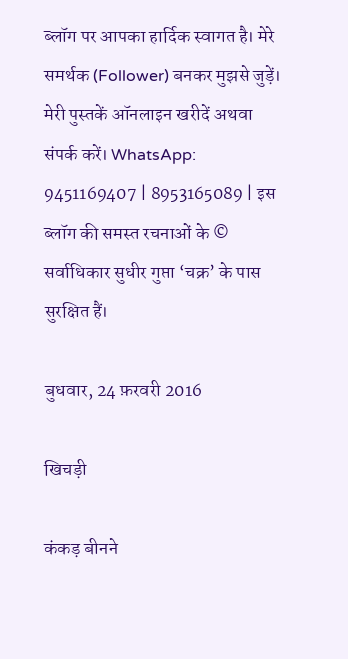ब्लॉग पर आपका हार्दिक स्वागत है। मेरे समर्थक (Follower) बनकर मुझसे जुड़ें। मेरी पुस्तकें ऑनलाइन खरीदें अथवा संपर्क करें। WhatsApp: 9451169407 | 8953165089 | इस ब्लॉग की समस्त रचनाओं के © सर्वाधिकार सुधीर गुप्ता ‘चक्र’ के पास सुरक्षित हैं।

बुधवार, 24 फ़रवरी 2016

खिचड़ी

कंकड़ बीनने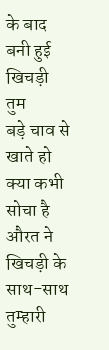के बाद
बनी हुई खिचड़ी
तुम
बड़े चाव से खाते हो
क्या कभी सोचा है
औरत ने
खिचड़ी के साथ-साथ
तुम्हारी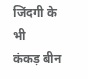जिंदगी के भी
कंकड़ बीन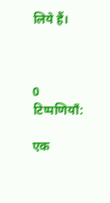लिये हैं।



0 टिप्पणियाँ:

एक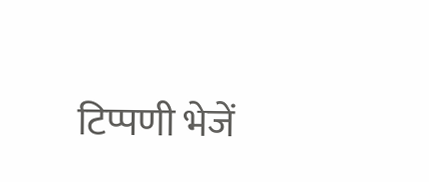टिप्पणी भेजें